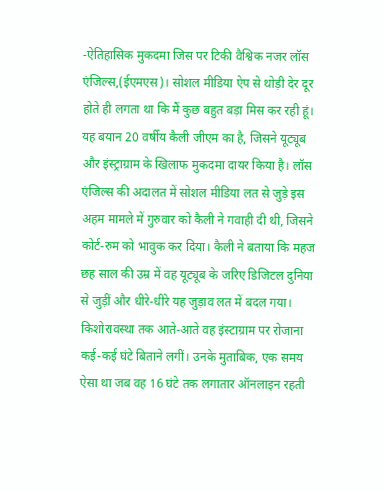-ऐतिहासिक मुकदमा जिस पर टिकी वैश्विक नजर लॉस एंजिल्स,(ईएमएस)। सोशल मीडिया ऐप से थोड़ी देर दूर होते ही लगता था कि मैं कुछ बहुत बड़ा मिस कर रही हूं। यह बयान 20 वर्षीय कैली जीएम का है, जिसने यूट्यूब और इंस्ट्राग्राम के खिलाफ मुकदमा दायर किया है। लॉस एंजिल्स की अदालत में सोशल मीडिया लत से जुड़े इस अहम मामले में गुरुवार को कैली ने गवाही दी थी, जिसने कोर्ट-रुम को भावुक कर दिया। कैली ने बताया कि महज छह साल की उम्र में वह यूट्यूब के जरिए डिजिटल दुनिया से जुड़ीं और धीरे-धीरे यह जुड़ाव लत में बदल गया। किशोरावस्था तक आते-आते वह इंस्टाग्राम पर रोजाना कई-कई घंटे बिताने लगीं। उनके मुताबिक, एक समय ऐसा था जब वह 16 घंटे तक लगातार ऑनलाइन रहती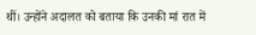थीं। उन्होंने अदालत को बताया कि उनकी मां रात में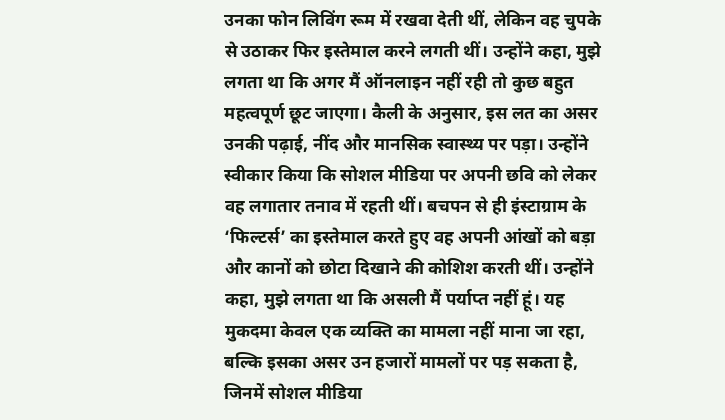उनका फोन लिविंग रूम में रखवा देती थीं, लेकिन वह चुपके से उठाकर फिर इस्तेमाल करने लगती थीं। उन्होंने कहा, मुझे लगता था कि अगर मैं ऑनलाइन नहीं रही तो कुछ बहुत महत्वपूर्ण छूट जाएगा। कैली के अनुसार, इस लत का असर उनकी पढ़ाई, नींद और मानसिक स्वास्थ्य पर पड़ा। उन्होंने स्वीकार किया कि सोशल मीडिया पर अपनी छवि को लेकर वह लगातार तनाव में रहती थीं। बचपन से ही इंस्टाग्राम के ‘फिल्टर्स’ का इस्तेमाल करते हुए वह अपनी आंखों को बड़ा और कानों को छोटा दिखाने की कोशिश करती थीं। उन्होंने कहा, मुझे लगता था कि असली मैं पर्याप्त नहीं हूं। यह मुकदमा केवल एक व्यक्ति का मामला नहीं माना जा रहा, बल्कि इसका असर उन हजारों मामलों पर पड़ सकता है, जिनमें सोशल मीडिया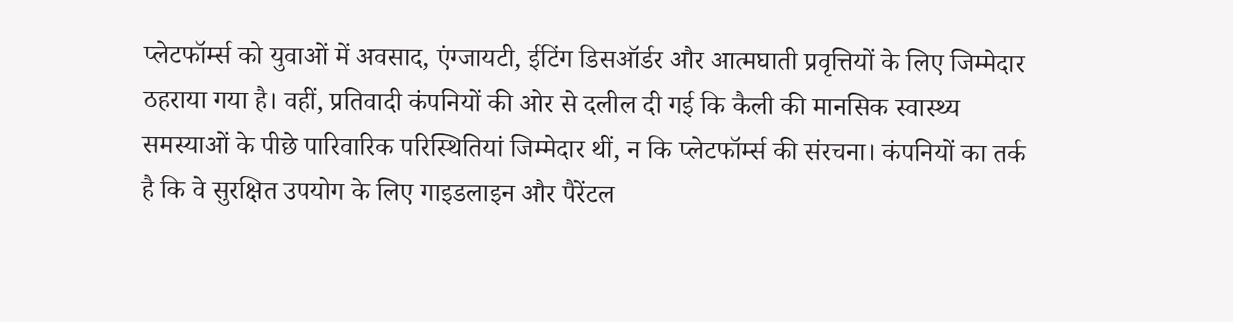प्लेटफॉर्म्स को युवाओं में अवसाद, एंग्जायटी, ईटिंग डिसऑर्डर और आत्मघाती प्रवृत्तियों के लिए जिम्मेदार ठहराया गया है। वहीं, प्रतिवादी कंपनियों की ओर से दलील दी गई कि कैली की मानसिक स्वास्थ्य समस्याओं के पीछे पारिवारिक परिस्थितियां जिम्मेदार थीं, न कि प्लेटफॉर्म्स की संरचना। कंपनियों का तर्क है कि वे सुरक्षित उपयोग के लिए गाइडलाइन और पैरेंटल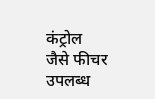कंट्रोल जैसे फीचर उपलब्ध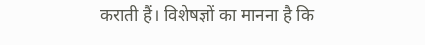कराती हैं। विशेषज्ञों का मानना है कि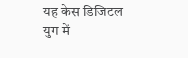यह केस डिजिटल युग में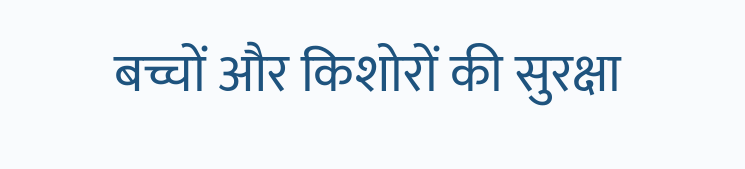बच्चों और किशोरों की सुरक्षा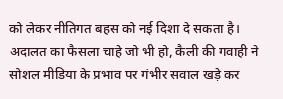को लेकर नीतिगत बहस को नई दिशा दे सकता है। अदालत का फैसला चाहे जो भी हो, कैली की गवाही ने सोशल मीडिया के प्रभाव पर गंभीर सवाल खड़े कर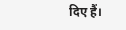दिए हैं।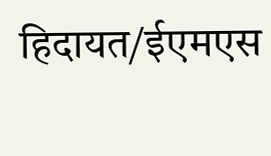हिदायत/ईएमएस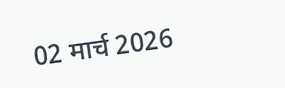02 मार्च 2026